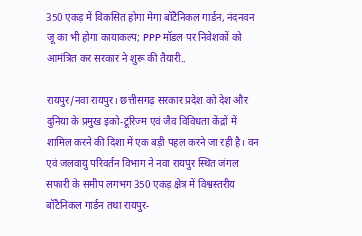350 एकड़ में विकसित होगा मेगा बॉटैनिकल गार्डन, नंदनवन जू का भी होगा कायाकल्प; PPP मॉडल पर निवेशकों को आमंत्रित कर सरकार ने शुरू की तैयारी..

रायपुर/नवा रायपुर। छत्तीसगढ़ सरकार प्रदेश को देश और दुनिया के प्रमुख इको-टूरिज्म एवं जैव विविधता केंद्रों में शामिल करने की दिशा में एक बड़ी पहल करने जा रही है। वन एवं जलवायु परिवर्तन विभाग ने नवा रायपुर स्थित जंगल सफारी के समीप लगभग 350 एकड़ क्षेत्र में विश्वस्तरीय बॉटैनिकल गार्डन तथा रायपुर-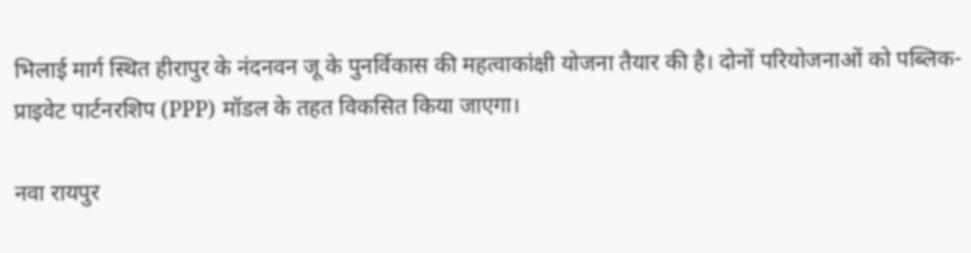भिलाई मार्ग स्थित हीरापुर के नंदनवन जू के पुनर्विकास की महत्वाकांक्षी योजना तैयार की है। दोनों परियोजनाओं को पब्लिक-प्राइवेट पार्टनरशिप (PPP) मॉडल के तहत विकसित किया जाएगा।

नवा रायपुर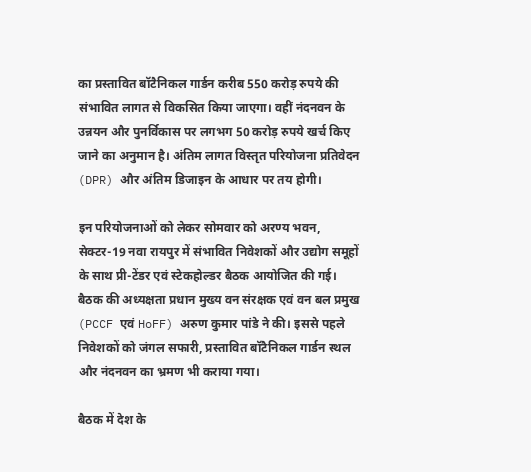का प्रस्तावित बॉटैनिकल गार्डन करीब 550 करोड़ रुपये की संभावित लागत से विकसित किया जाएगा। वहीं नंदनवन के उन्नयन और पुनर्विकास पर लगभग 50 करोड़ रुपये खर्च किए जाने का अनुमान है। अंतिम लागत विस्तृत परियोजना प्रतिवेदन (DPR) और अंतिम डिजाइन के आधार पर तय होगी।

इन परियोजनाओं को लेकर सोमवार को अरण्य भवन, सेक्टर-19 नवा रायपुर में संभावित निवेशकों और उद्योग समूहों के साथ प्री-टेंडर एवं स्टेकहोल्डर बैठक आयोजित की गई। बैठक की अध्यक्षता प्रधान मुख्य वन संरक्षक एवं वन बल प्रमुख (PCCF एवं HoFF) अरुण कुमार पांडे ने की। इससे पहले निवेशकों को जंगल सफारी, प्रस्तावित बॉटैनिकल गार्डन स्थल और नंदनवन का भ्रमण भी कराया गया।

बैठक में देश के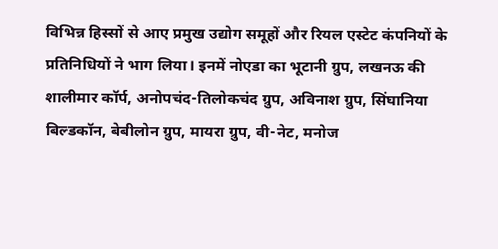विभिन्न हिस्सों से आए प्रमुख उद्योग समूहों और रियल एस्टेट कंपनियों के प्रतिनिधियों ने भाग लिया। इनमें नोएडा का भूटानी ग्रुप, लखनऊ की शालीमार कॉर्प, अनोपचंद-तिलोकचंद ग्रुप, अविनाश ग्रुप, सिंघानिया बिल्डकॉन, बेबीलोन ग्रुप, मायरा ग्रुप, वी-नेट, मनोज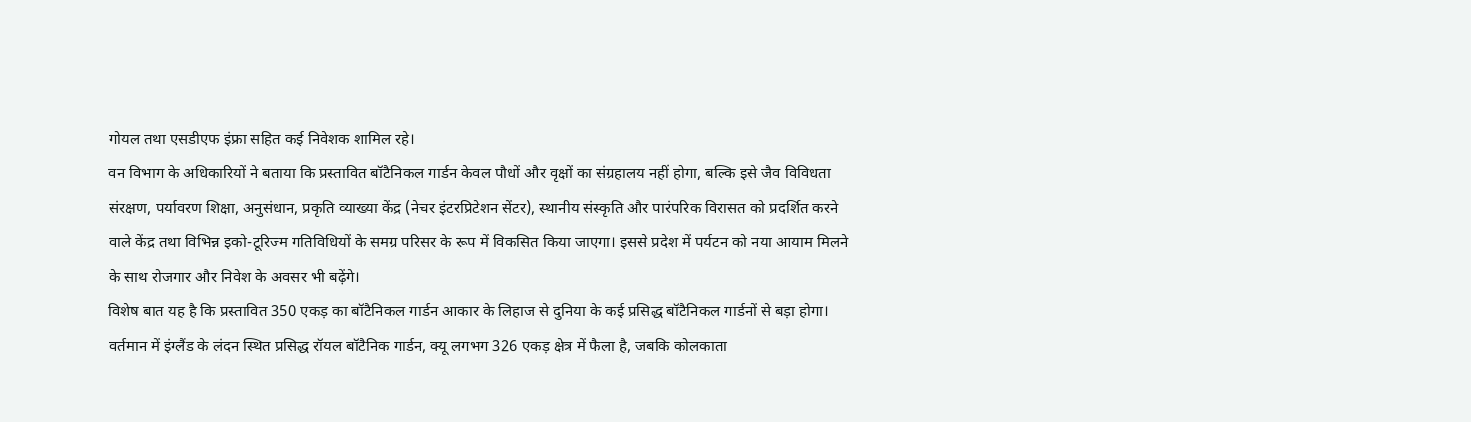गोयल तथा एसडीएफ इंफ्रा सहित कई निवेशक शामिल रहे।
वन विभाग के अधिकारियों ने बताया कि प्रस्तावित बॉटैनिकल गार्डन केवल पौधों और वृक्षों का संग्रहालय नहीं होगा, बल्कि इसे जैव विविधता संरक्षण, पर्यावरण शिक्षा, अनुसंधान, प्रकृति व्याख्या केंद्र (नेचर इंटरप्रिटेशन सेंटर), स्थानीय संस्कृति और पारंपरिक विरासत को प्रदर्शित करने वाले केंद्र तथा विभिन्न इको-टूरिज्म गतिविधियों के समग्र परिसर के रूप में विकसित किया जाएगा। इससे प्रदेश में पर्यटन को नया आयाम मिलने के साथ रोजगार और निवेश के अवसर भी बढ़ेंगे।
विशेष बात यह है कि प्रस्तावित 350 एकड़ का बॉटैनिकल गार्डन आकार के लिहाज से दुनिया के कई प्रसिद्ध बॉटैनिकल गार्डनों से बड़ा होगा। वर्तमान में इंग्लैंड के लंदन स्थित प्रसिद्ध रॉयल बॉटैनिक गार्डन, क्यू लगभग 326 एकड़ क्षेत्र में फैला है, जबकि कोलकाता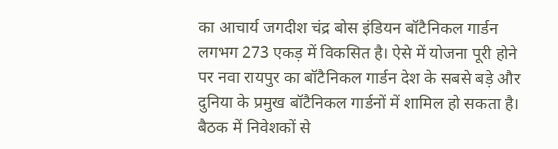का आचार्य जगदीश चंद्र बोस इंडियन बॉटैनिकल गार्डन लगभग 273 एकड़ में विकसित है। ऐसे में योजना पूरी होने पर नवा रायपुर का बॉटैनिकल गार्डन देश के सबसे बड़े और दुनिया के प्रमुख बॉटैनिकल गार्डनों में शामिल हो सकता है।
बैठक में निवेशकों से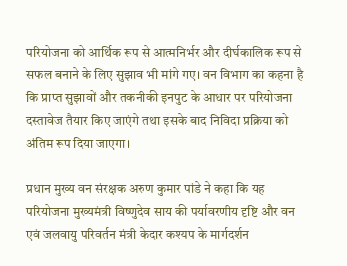परियोजना को आर्थिक रूप से आत्मनिर्भर और दीर्घकालिक रूप से सफल बनाने के लिए सुझाव भी मांगे गए। वन विभाग का कहना है कि प्राप्त सुझावों और तकनीकी इनपुट के आधार पर परियोजना दस्तावेज तैयार किए जाएंगे तथा इसके बाद निविदा प्रक्रिया को अंतिम रूप दिया जाएगा।

प्रधान मुख्य वन संरक्षक अरुण कुमार पांडे ने कहा कि यह परियोजना मुख्यमंत्री विष्णुदेव साय की पर्यावरणीय दृष्टि और वन एवं जलवायु परिवर्तन मंत्री केदार कश्यप के मार्गदर्शन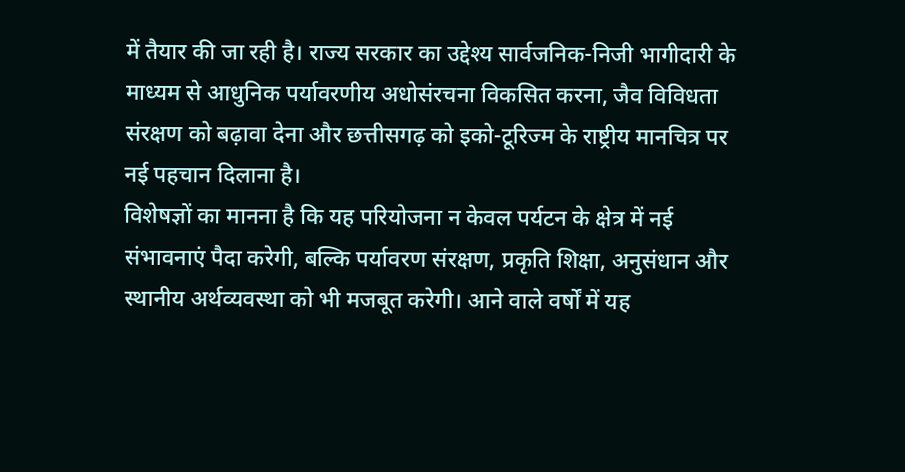में तैयार की जा रही है। राज्य सरकार का उद्देश्य सार्वजनिक-निजी भागीदारी के माध्यम से आधुनिक पर्यावरणीय अधोसंरचना विकसित करना, जैव विविधता संरक्षण को बढ़ावा देना और छत्तीसगढ़ को इको-टूरिज्म के राष्ट्रीय मानचित्र पर नई पहचान दिलाना है।
विशेषज्ञों का मानना है कि यह परियोजना न केवल पर्यटन के क्षेत्र में नई संभावनाएं पैदा करेगी, बल्कि पर्यावरण संरक्षण, प्रकृति शिक्षा, अनुसंधान और स्थानीय अर्थव्यवस्था को भी मजबूत करेगी। आने वाले वर्षों में यह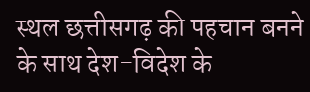स्थल छत्तीसगढ़ की पहचान बनने के साथ देश-विदेश के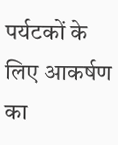पर्यटकों के लिए आकर्षण का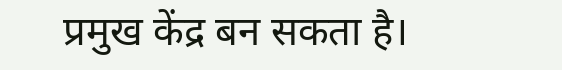प्रमुख केंद्र बन सकता है।